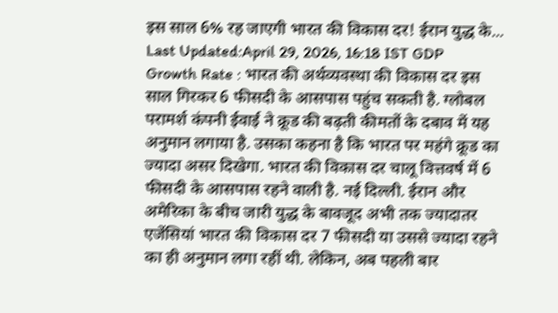इस साल 6% रह जाएगी भारत की विकास दर! ईरान युद्ध के...
Last Updated:April 29, 2026, 16:18 IST GDP Growth Rate : भारत की अर्थव्यवस्था की विकास दर इस साल गिरकर 6 फीसदी के आसपास पहुंच सकती है. ग्लोबल परामर्श कंपनी ईवाई ने क्रूड की बढ़ती कीमतों के दबाव में यह अनुमान लगाया है. उसका कहना है कि भारत पर महंगे क्रूड का ज्यादा असर दिखेगा. भारत की विकास दर चालू वित्तवर्ष में 6 फीसदी के आसपास रहने वाली है. नई दिल्ली. ईरान और अमेरिका के बीच जारी युद्ध के बावजूद अभी तक ज्यादातर एजेंसियां भारत की विकास दर 7 फीसदी या उससे ज्यादा रहने का ही अनुमान लगा रहीं थी. लेकिन, अब पहली बार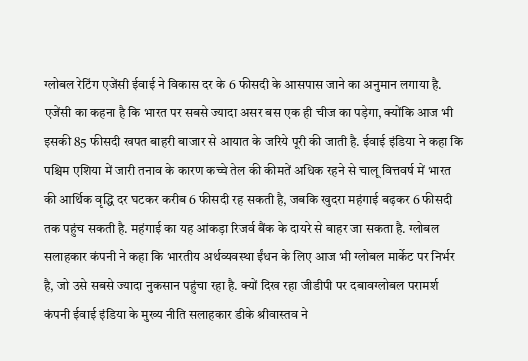ग्लोबल रेटिंग एजेंसी ईवाई ने विकास दर के 6 फीसदी के आसपास जाने का अनुमान लगाया है. एजेंसी का कहना है कि भारत पर सबसे ज्यादा असर बस एक ही चीज का पड़ेगा, क्योंकि आज भी इसकी 85 फीसदी खपत बाहरी बाजार से आयात के जरिये पूरी की जाती है. ईवाई इंडिया ने कहा कि पश्चिम एशिया में जारी तनाव के कारण कच्चे तेल की कीमतें अधिक रहने से चालू वित्तवर्ष में भारत की आर्थिक वृद्धि दर घटकर करीब 6 फीसदी रह सकती है, जबकि खुदरा महंगाई बढ़कर 6 फीसदी तक पहुंच सकती है. महंगाई का यह आंकड़ा रिजर्व बैंक के दायरे से बाहर जा सकता है. ग्लोबल सलाहकार कंपनी ने कहा कि भारतीय अर्थव्यवस्था ईंधन के लिए आज भी ग्लोबल मार्केट पर निर्भर है, जो उसे सबसे ज्यादा नुकसान पहुंचा रहा है. क्यों दिख रहा जीडीपी पर दबावग्लोबल परामर्श कंपनी ईवाई इंडिया के मुख्य नीति सलाहकार डीके श्रीवास्तव ने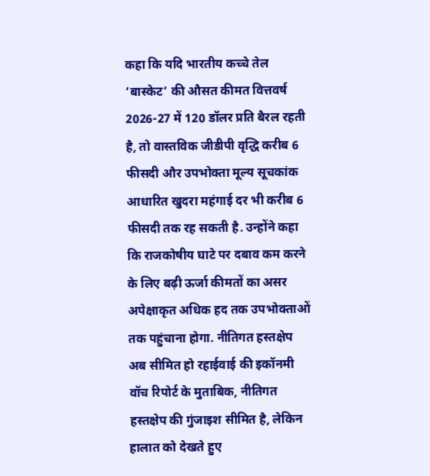कहा कि यदि भारतीय कच्चे तेल ‘बास्केट’ की औसत कीमत वित्तवर्ष 2026-27 में 120 डॉलर प्रति बैरल रहती है, तो वास्तविक जीडीपी वृद्धि करीब 6 फीसदी और उपभोक्ता मूल्य सूचकांक आधारित खुदरा महंगाई दर भी करीब 6 फीसदी तक रह सकती है. उन्होंने कहा कि राजकोषीय घाटे पर दबाव कम करने के लिए बढ़ी ऊर्जा कीमतों का असर अपेक्षाकृत अधिक हद तक उपभोक्ताओं तक पहुंचाना होगा. नीतिगत हस्तक्षेप अब सीमित हो रहाईवाई की इकॉनमी वॉच रिपोर्ट के मुताबिक, नीतिगत हस्तक्षेप की गुंजाइश सीमित है, लेकिन हालात को देखते हुए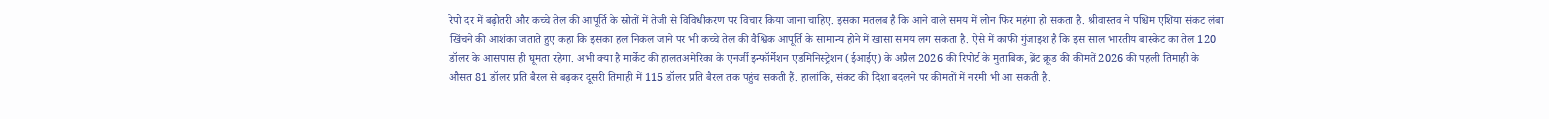रेपो दर में बढ़ोतरी और कच्चे तेल की आपूर्ति के स्रोतों में तेजी से विविधीकरण पर विचार किया जाना चाहिए. इसका मतलब है कि आने वाले समय में लोन फिर महंगा हो सकता है. श्रीवास्तव ने पश्चिम एशिया संकट लंबा खिंचने की आशंका जताते हुए कहा कि इसका हल निकल जाने पर भी कच्चे तेल की वैश्विक आपूर्ति के सामान्य होने में खासा समय लग सकता है. ऐसे में काफी गुंजाइश है कि इस साल भारतीय बास्केट का तेल 120 डॉलर के आसपास ही घूमता रहेगा. अभी क्या है मार्केट की हालतअमेरिका के एनर्जी इन्फॉर्मेशन एडमिनिस्ट्रेशन (ईआईए) के अप्रैल 2026 की रिपोर्ट के मुताबिक, ब्रेंट क्रूड की कीमतें 2026 की पहली तिमाही के औसत 81 डॉलर प्रति बैरल से बढ़कर दूसरी तिमाही में 115 डॉलर प्रति बैरल तक पहुंच सकती हैं. हालांकि, संकट की दिशा बदलने पर कीमतों में नरमी भी आ सकती है.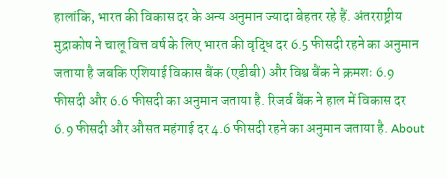हालांकि, भारत की विकास दर के अन्य अनुमान ज्यादा बेहतर रहे हैं. अंतरराष्ट्रीय मुद्राकोष ने चालू वित्त वर्ष के लिए भारत की वृद्धि दर 6.5 फीसदी रहने का अनुमान जताया है जबकि एशियाई विकास बैंक (एडीबी) और विश्व बैंक ने क्रमशः 6.9 फीसदी और 6.6 फीसदी का अनुमान जताया है. रिजर्व बैंक ने हाल में विकास दर 6.9 फीसदी और औसत महंगाई दर 4.6 फीसदी रहने का अनुमान जताया है. About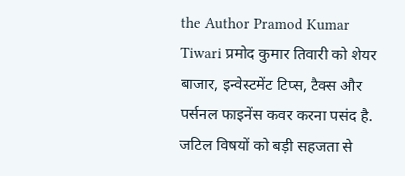the Author Pramod Kumar Tiwari प्रमोद कुमार तिवारी को शेयर बाजार, इन्वेस्टमेंट टिप्स, टैक्स और पर्सनल फाइनेंस कवर करना पसंद है. जटिल विषयों को बड़ी सहजता से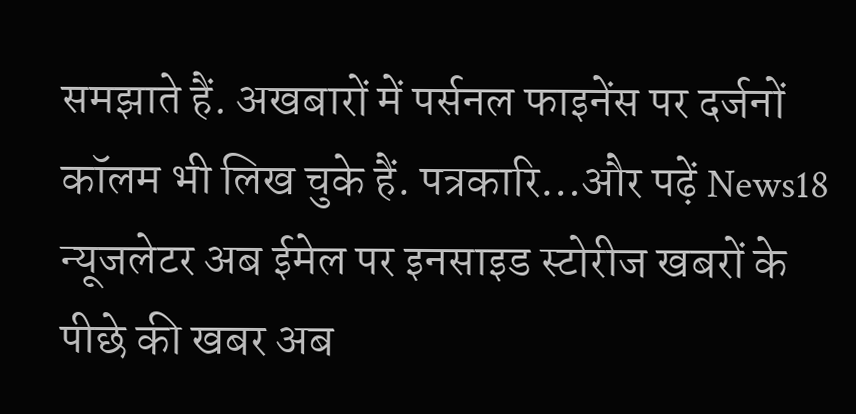समझाते हैं. अखबारों में पर्सनल फाइनेंस पर दर्जनों कॉलम भी लिख चुके हैं. पत्रकारि…और पढ़ें News18 न्यूजलेटर अब ईमेल पर इनसाइड स्टोरीज खबरों के पीछे की खबर अब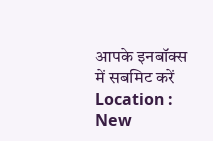आपके इनबॉक्स में सबमिट करें Location : New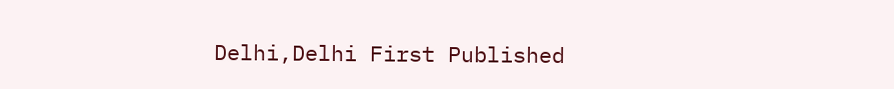Delhi,Delhi First Published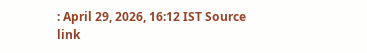: April 29, 2026, 16:12 IST Source link